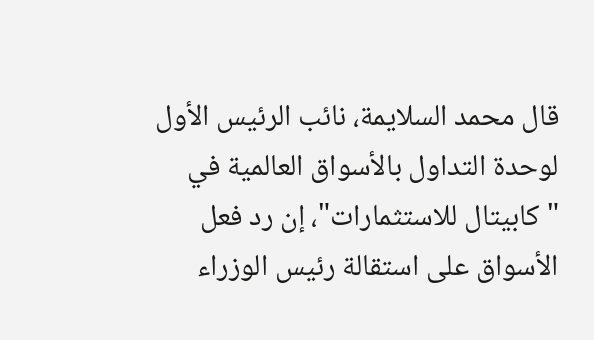قال محمد السلايمة، نائب الرئيس الأول لوحدة التداول بالأسواق العالمية في "كابيتال للاستثمارات"، إن رد فعل الأسواق على استقالة رئيس الوزراء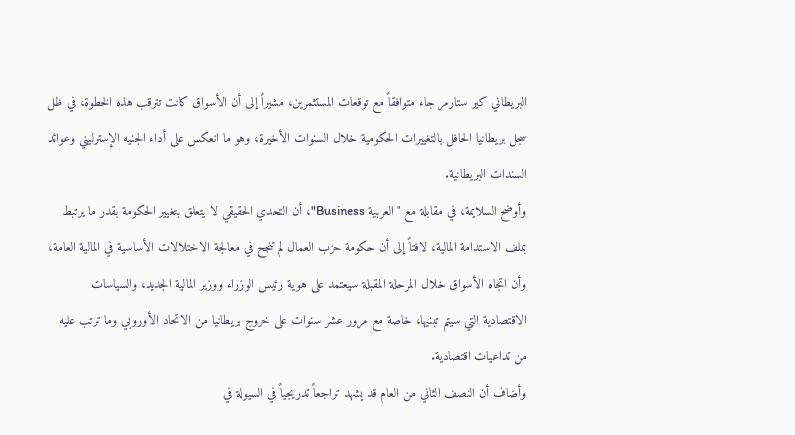البريطاني كير ستارمر جاء متوافقاً مع توقعات المستثمرين، مشيراً إلى أن الأسواق كانت تترقب هذه الخطوة، في ظل سجل بريطانيا الحافل بالتغييرات الحكومية خلال السنوات الأخيرة، وهو ما انعكس على أداء الجنيه الإسترليني وعوائد السندات البريطانية.
وأوضح السلايمة، في مقابلة مع "العربية Business"، أن التحدي الحقيقي لا يتعلق بتغيير الحكومة بقدر ما يرتبط بملف الاستدامة المالية، لافتاً إلى أن حكومة حزب العمال لم تنجح في معالجة الاختلالات الأساسية في المالية العامة، وأن اتجاه الأسواق خلال المرحلة المقبلة سيعتمد على هوية رئيس الوزراء ووزير المالية الجديد، والسياسات الاقتصادية التي سيتم تبنيها، خاصة مع مرور عشر سنوات على خروج بريطانيا من الاتحاد الأوروبي وما ترتب عليه من تداعيات اقتصادية.
وأضاف أن النصف الثاني من العام قد يشهد تراجعاً تدريجياً في السيولة في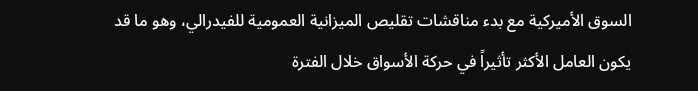السوق الأميركية مع بدء مناقشات تقليص الميزانية العمومية للفيدرالي، وهو ما قد يكون العامل الأكثر تأثيراً في حركة الأسواق خلال الفترة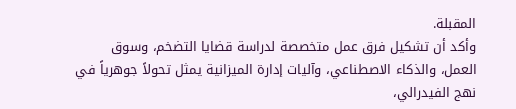المقبلة.
وأكد أن تشكيل فرق عمل متخصصة لدراسة قضايا التضخم، وسوق العمل، والذكاء الاصطناعي، وآليات إدارة الميزانية يمثل تحولاً جوهرياً في نهج الفيدرالي،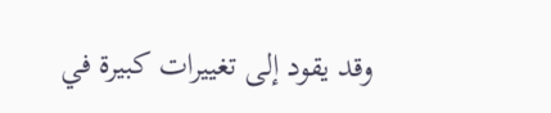وقد يقود إلى تغييرات كبيرة في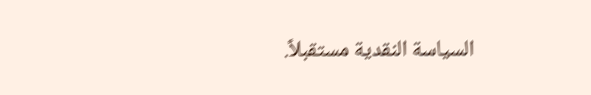السياسة النقدية مستقبلاً.